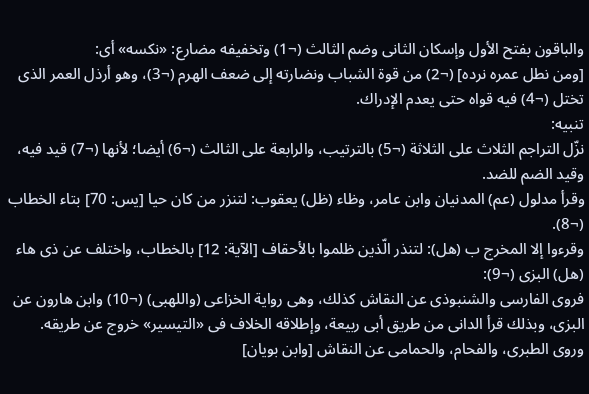والباقون بفتح الأول وإسكان الثانى وضم الثالث (¬1) وتخفيفه مضارع: «نكسه» أى:
[ومن نطل عمره نرده] (¬2) من قوة الشباب ونضارته إلى ضعف الهرم (¬3)، وهو أرذل العمر الذى تختل (¬4) فيه قواه حتى يعدم الإدراك.
تنبيه:
نزّل التراجم الثلاث على الثلاثة (¬5) بالترتيب، والرابعة على الثالث (¬6) أيضا؛ لأنها (¬7) قيد فيه، وقيد الضم للضد.
وقرأ مدلول (عم) المدنيان وابن عامر، وظاء (ظل) يعقوب: لتنزر من كان حيا [يس: 70] بتاء الخطاب (¬8).
وقرءوا إلا المخرج ب (هل): لتنذر الّذين ظلموا بالأحقاف [الآية: 12] بالخطاب، واختلف عن ذى هاء (هل) البزى (¬9):
فروى الفارسى والشنبوذى عن النقاش كذلك، وهى رواية الخزاعى (واللهبى) (¬10) وابن هارون عن البزى، وبذلك قرأ الدانى من طريق أبى ربيعة، وإطلاقه الخلاف فى «التيسير» خروج عن طريقه.
وروى الطبرى، والفحام، والحمامى عن النقاش [وابن بويان]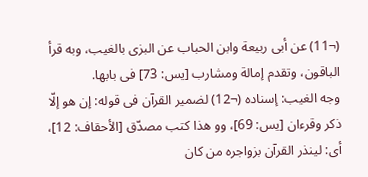(¬11) عن أبى ربيعة وابن الحباب عن البزى بالغيب، وبه قرأ الباقون، وتقدم إمالة ومشارب [يس: 73] فى بابها.
وجه الغيب: إسناده (¬12) لضمير القرآن فى قوله: إن هو إلّا ذكر وقرءان [يس: 69]، وو هذا كتب مصدّق [الأحقاف: 12]، أى: لينذر القرآن بزواجره من كان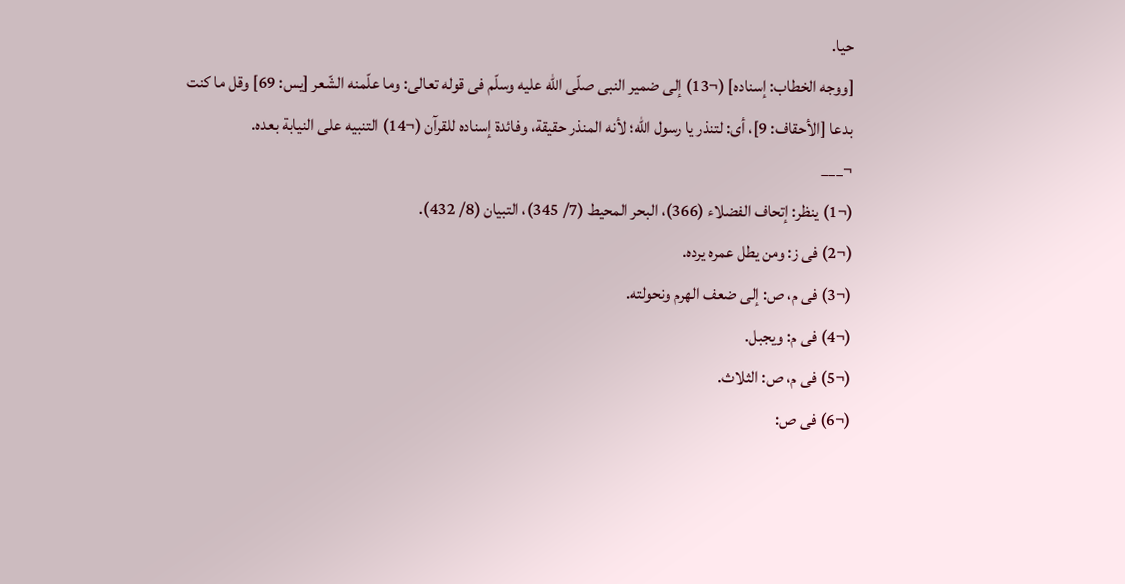حيا.
[ووجه الخطاب: إسناده] (¬13) إلى ضمير النبى صلّى الله عليه وسلّم فى قوله تعالى: وما علّمنه الشّعر [يس: 69] وقل ما كنت بدعا [الأحقاف: 9]، أى: لتنذر يا رسول الله؛ لأنه المنذر حقيقة، وفائدة إسناده للقرآن (¬14) التنبيه على النيابة بعده.
¬___
(¬1) ينظر: إتحاف الفضلاء (366)، البحر المحيط (7/ 345)، التبيان (8/ 432).
(¬2) فى ز: ومن يطل عمره يرده.
(¬3) فى م، ص: إلى ضعف الهرم ونحولته.
(¬4) فى م: ويجبل.
(¬5) فى م، ص: الثلاث.
(¬6) فى ص: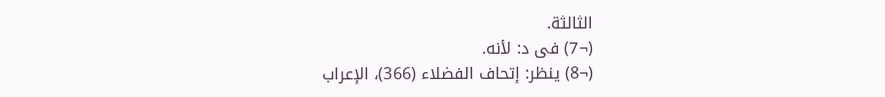الثالثة.
(¬7) فى د: لأنه.
(¬8) ينظر: إتحاف الفضلاء (366)، الإعراب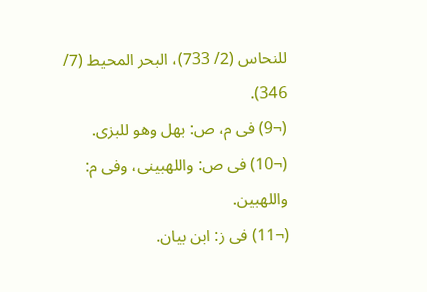للنحاس (2/ 733)، البحر المحيط (7/ 346).
(¬9) فى م، ص: بهل وهو للبزى.
(¬10) فى ص: واللهبينى، وفى م: واللهبين.
(¬11) فى ز: ابن بيان.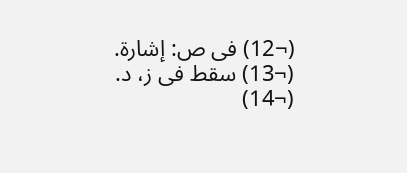(¬12) فى ص: إشارة.
(¬13) سقط فى ز، د.
(¬14)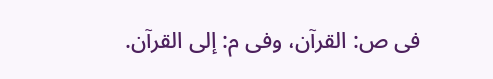فى ص: القرآن، وفى م: إلى القرآن.